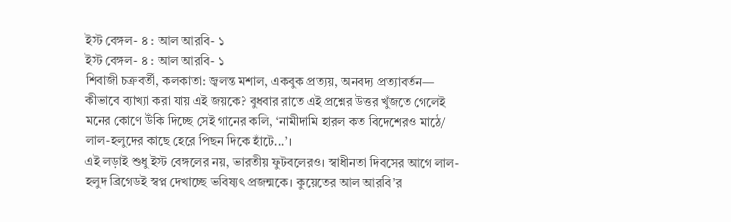ইস্ট বেঙ্গল- ৪ : আল আরবি- ১
ইস্ট বেঙ্গল- ৪ : আল আরবি- ১
শিবাজী চক্রবর্তী, কলকাতা: জ্বলন্ত মশাল, একবুক প্রত্যয়, অনবদ্য প্রত্যাবর্তন— কীভাবে ব্যাখ্যা করা যায় এই জয়কে? বুধবার রাতে এই প্রশ্নের উত্তর খুঁজতে গেলেই মনের কোণে উঁকি দিচ্ছে সেই গানের কলি, ‘নামীদামি হারল কত বিদেশেরও মাঠে/ লাল-হলুদের কাছে হেরে পিছন দিকে হাঁটে...’।
এই লড়াই শুধু ইস্ট বেঙ্গলের নয়, ভারতীয় ফুটবলেরও। স্বাধীনতা দিবসের আগে লাল-হলুদ ব্রিগেডই স্বপ্ন দেখাচ্ছে ভবিষ্যৎ প্রজন্মকে। কুয়েতের আল আরবি’র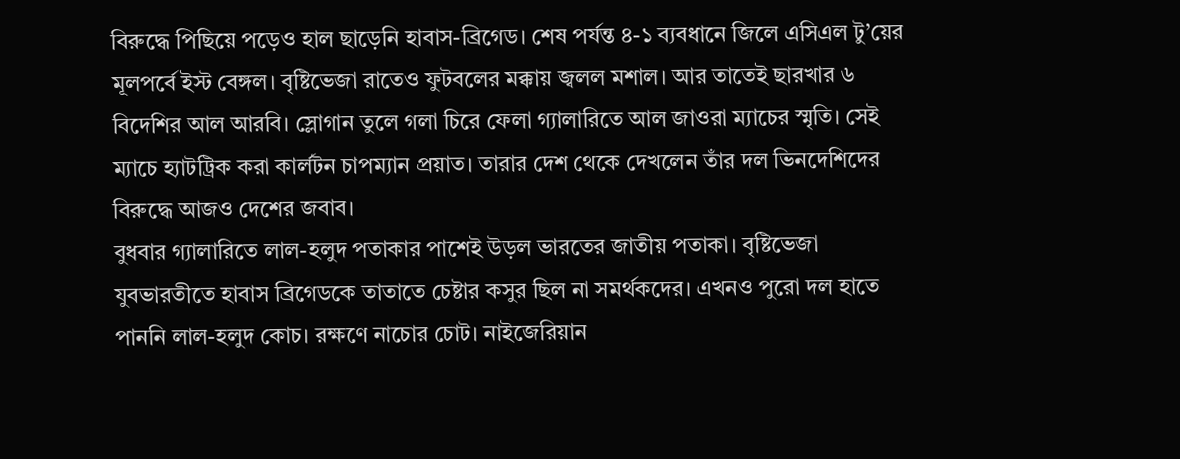বিরুদ্ধে পিছিয়ে পড়েও হাল ছাড়েনি হাবাস-ব্রিগেড। শেষ পর্যন্ত ৪-১ ব্যবধানে জিলে এসিএল টু’য়ের মূলপর্বে ইস্ট বেঙ্গল। বৃষ্টিভেজা রাতেও ফুটবলের মক্কায় জ্বলল মশাল। আর তাতেই ছারখার ৬ বিদেশির আল আরবি। স্লোগান তুলে গলা চিরে ফেলা গ্যালারিতে আল জাওরা ম্যাচের স্মৃতি। সেই ম্যাচে হ্যাটট্রিক করা কার্লটন চাপম্যান প্রয়াত। তারার দেশ থেকে দেখলেন তাঁর দল ভিনদেশিদের বিরুদ্ধে আজও দেশের জবাব।
বুধবার গ্যালারিতে লাল-হলুদ পতাকার পাশেই উড়ল ভারতের জাতীয় পতাকা। বৃষ্টিভেজা যুবভারতীতে হাবাস ব্রিগেডকে তাতাতে চেষ্টার কসুর ছিল না সমর্থকদের। এখনও পুরো দল হাতে পাননি লাল-হলুদ কোচ। রক্ষণে নাচোর চোট। নাইজেরিয়ান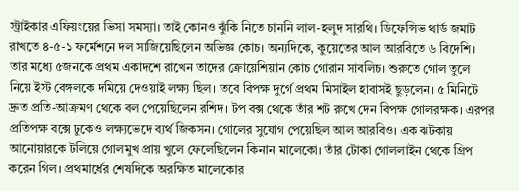স্ট্রাইকার এফিয়ংয়ের ভিসা সমস্যা। তাই কোনও ঝুঁকি নিতে চাননি লাল-হলুদ সারথি। ডিফেন্সিভ থার্ড জমাট রাখতে ৪-৫-১ ফর্মেশনে দল সাজিয়েছিলেন অভিজ্ঞ কোচ। অন্যদিকে, কুয়েতের আল আরবিতে ৬ বিদেশি। তার মধ্যে ৫জনকে প্রথম একাদশে রাখেন তাদের ক্রোয়েশিয়ান কোচ গোরান সাবলিচ। শুরুতে গোল তুলে নিয়ে ইস্ট বেঙ্গলকে দমিয়ে দেওয়াই লক্ষ্য ছিল। তবে বিপক্ষ দুর্গে প্রথম মিসাইল হাবাসই ছুড়লেন। ৫ মিনিটে দ্রুত প্রতি-আক্রমণ থেকে বল পেয়েছিলেন রশিদ। টপ বক্স থেকে তাঁর শট রুখে দেন বিপক্ষ গোলরক্ষক। এরপর প্রতিপক্ষ বক্সে ঢুকেও লক্ষ্যভেদে ব্যর্থ জিকসন। গোলের সুযোগ পেয়েছিল আল আরবিও। এক ঝটকায় আনোয়ারকে টলিয়ে গোলমুখ প্রায় খুলে ফেলেছিলেন কিনান মালেকো। তাঁর টোকা গোললাইন থেকে গ্রিপ করেন গিল। প্রথমার্ধের শেষদিকে অরক্ষিত মালেকোর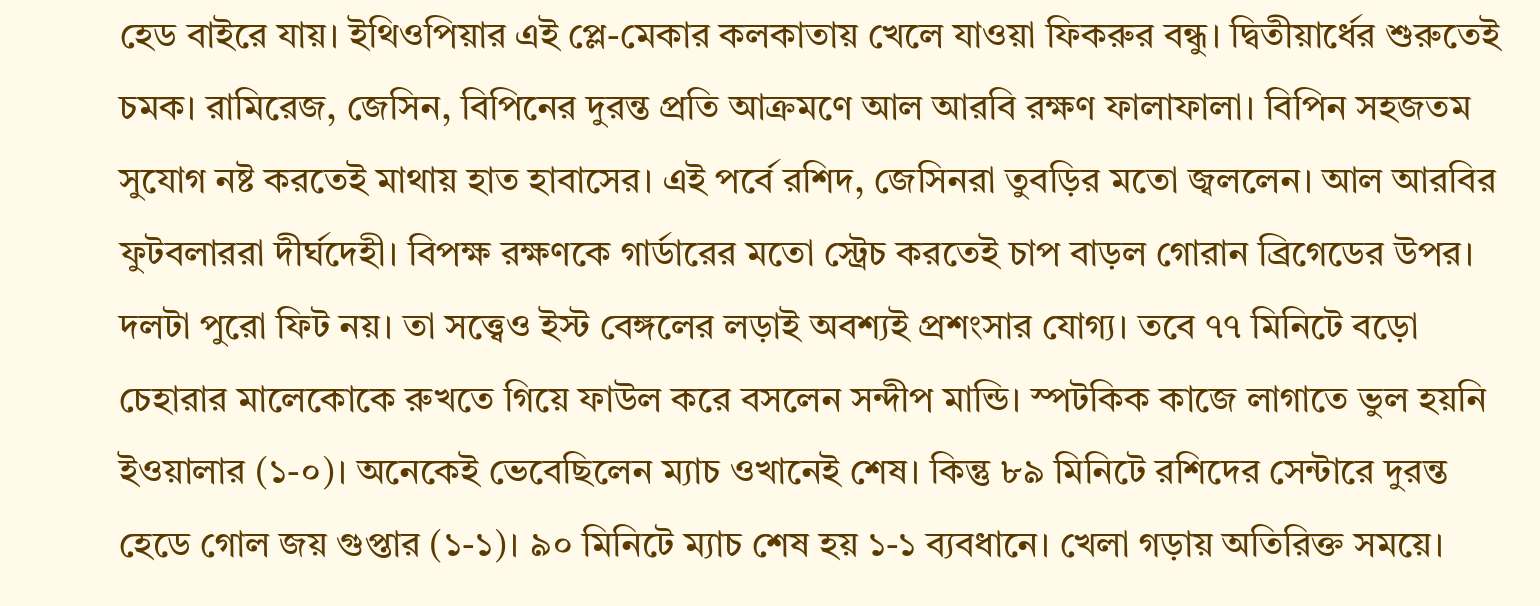হেড বাইরে যায়। ইথিওপিয়ার এই প্লে-মেকার কলকাতায় খেলে যাওয়া ফিকরুর বন্ধু। দ্বিতীয়ার্ধের শুরুতেই চমক। রামিরেজ, জেসিন, বিপিনের দুরন্ত প্রতি আক্রমণে আল আরবি রক্ষণ ফালাফালা। বিপিন সহজতম সুযোগ নষ্ট করতেই মাথায় হাত হাবাসের। এই পর্বে রশিদ, জেসিনরা তুবড়ির মতো জ্বললেন। আল আরবির ফুটবলাররা দীর্ঘদেহী। বিপক্ষ রক্ষণকে গার্ডারের মতো স্ট্রেচ করতেই চাপ বাড়ল গোরান ব্রিগেডের উপর। দলটা পুরো ফিট নয়। তা সত্ত্বেও ইস্ট বেঙ্গলের লড়াই অবশ্যই প্রশংসার যোগ্য। তবে ৭৭ মিনিটে বড়ো চেহারার মালেকোকে রুখতে গিয়ে ফাউল করে বসলেন সন্দীপ মান্ডি। স্পটকিক কাজে লাগাতে ভুল হয়নি ইওয়ালার (১-০)। অনেকেই ভেবেছিলেন ম্যাচ ওখানেই শেষ। কিন্তু ৮৯ মিনিটে রশিদের সেন্টারে দুরন্ত হেডে গোল জয় গুপ্তার (১-১)। ৯০ মিনিটে ম্যাচ শেষ হয় ১-১ ব্যবধানে। খেলা গড়ায় অতিরিক্ত সময়ে।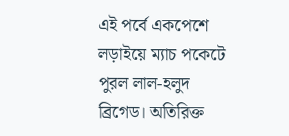এই পর্বে একপেশে লড়াইয়ে ম্যাচ পকেটে পুরল লাল-হলুদ ব্রিগেড। অতিরিক্ত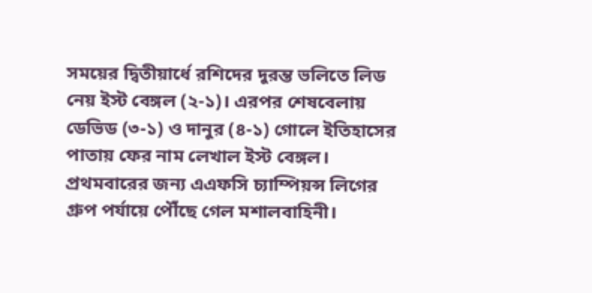সময়ের দ্বিতীয়ার্ধে রশিদের দুরন্ত ভলিতে লিড নেয় ইস্ট বেঙ্গল (২-১)। এরপর শেষবেলায় ডেভিড (৩-১) ও দানুর (৪-১) গোলে ইতিহাসের পাতায় ফের নাম লেখাল ইস্ট বেঙ্গল। প্রথমবারের জন্য এএফসি চ্যাম্পিয়ন্স লিগের গ্রুপ পর্যায়ে পৌঁছে গেল মশালবাহিনী।